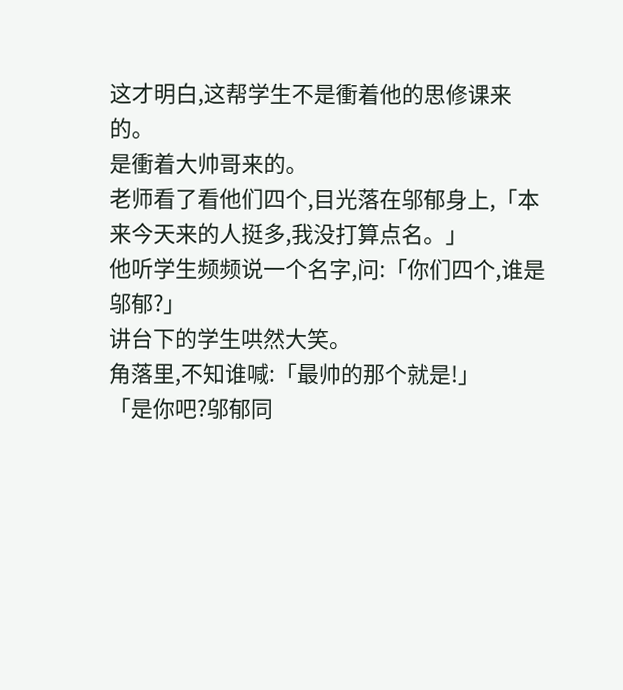这才明白,这帮学生不是衝着他的思修课来的。
是衝着大帅哥来的。
老师看了看他们四个,目光落在邬郁身上,「本来今天来的人挺多,我没打算点名。」
他听学生频频说一个名字,问:「你们四个,谁是邬郁?」
讲台下的学生哄然大笑。
角落里,不知谁喊:「最帅的那个就是!」
「是你吧?邬郁同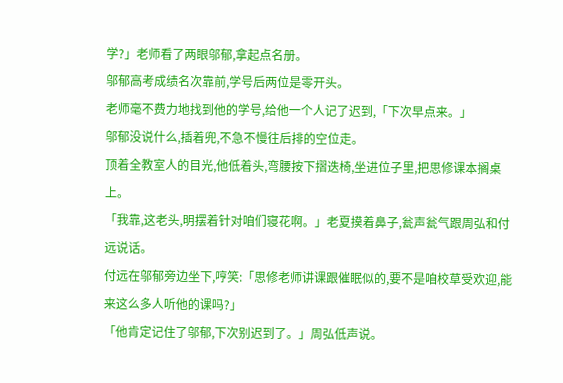学?」老师看了两眼邬郁,拿起点名册。
邬郁高考成绩名次靠前,学号后两位是零开头。
老师毫不费力地找到他的学号,给他一个人记了迟到,「下次早点来。」
邬郁没说什么,插着兜,不急不慢往后排的空位走。
顶着全教室人的目光,他低着头,弯腰按下摺迭椅,坐进位子里,把思修课本搁桌上。
「我靠,这老头,明摆着针对咱们寝花啊。」老夏摸着鼻子,瓮声瓮气跟周弘和付远说话。
付远在邬郁旁边坐下,哼笑:「思修老师讲课跟催眠似的,要不是咱校草受欢迎,能来这么多人听他的课吗?」
「他肯定记住了邬郁,下次别迟到了。」周弘低声说。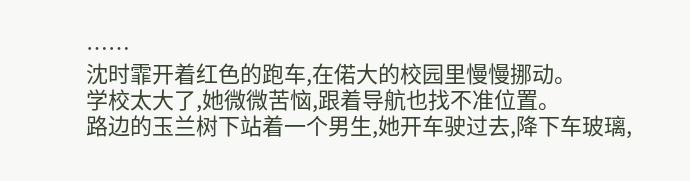……
沈时霏开着红色的跑车,在偌大的校园里慢慢挪动。
学校太大了,她微微苦恼,跟着导航也找不准位置。
路边的玉兰树下站着一个男生,她开车驶过去,降下车玻璃,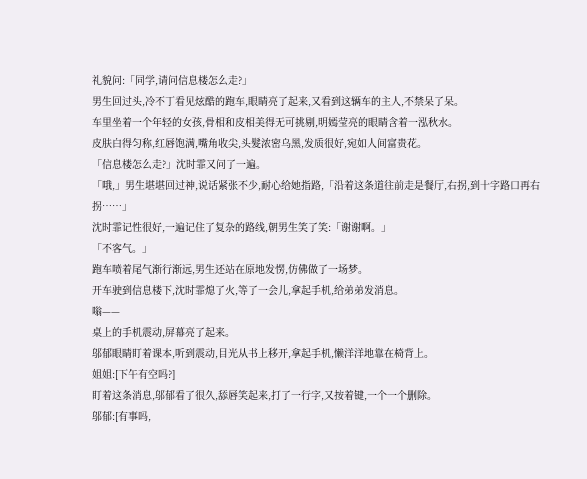礼貌问:「同学,请问信息楼怎么走?」
男生回过头,冷不丁看见炫酷的跑车,眼睛亮了起来,又看到这辆车的主人,不禁呆了呆。
车里坐着一个年轻的女孩,骨相和皮相美得无可挑剔,明嫣莹亮的眼睛含着一泓秋水。
皮肤白得匀称,红唇饱满,嘴角收尖,头髮浓密乌黑,发质很好,宛如人间富贵花。
「信息楼怎么走?」沈时霏又问了一遍。
「哦,」男生堪堪回过神,说话紧张不少,耐心给她指路,「沿着这条道往前走是餐厅,右拐,到十字路口再右拐……」
沈时霏记性很好,一遍记住了复杂的路线,朝男生笑了笑:「谢谢啊。」
「不客气。」
跑车喷着尾气渐行渐远,男生还站在原地发愣,仿佛做了一场梦。
开车驶到信息楼下,沈时霏熄了火,等了一会儿,拿起手机,给弟弟发消息。
嗡——
桌上的手机震动,屏幕亮了起来。
邬郁眼睛盯着课本,听到震动,目光从书上移开,拿起手机,懒洋洋地靠在椅背上。
姐姐:[下午有空吗?]
盯着这条消息,邬郁看了很久,舔唇笑起来,打了一行字,又按着键,一个一个删除。
邬郁:[有事吗,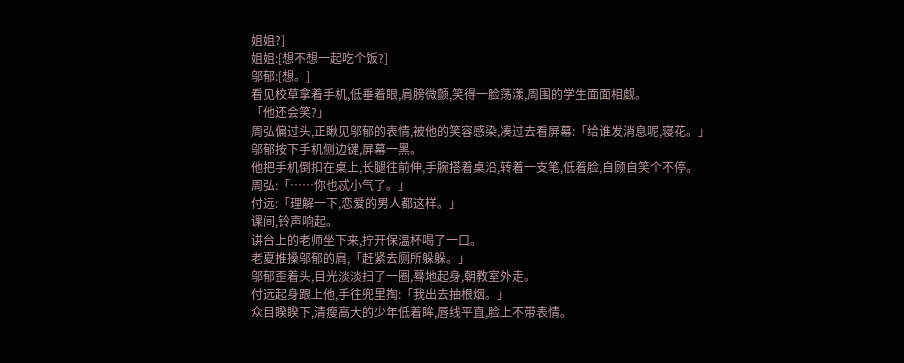姐姐?]
姐姐:[想不想一起吃个饭?]
邬郁:[想。]
看见校草拿着手机,低垂着眼,肩膀微颤,笑得一脸荡漾,周围的学生面面相觑。
「他还会笑?」
周弘偏过头,正瞅见邬郁的表情,被他的笑容感染,凑过去看屏幕:「给谁发消息呢,寝花。」
邬郁按下手机侧边键,屏幕一黑。
他把手机倒扣在桌上,长腿往前伸,手腕搭着桌沿,转着一支笔,低着脸,自顾自笑个不停。
周弘:「……你也忒小气了。」
付远:「理解一下,恋爱的男人都这样。」
课间,铃声响起。
讲台上的老师坐下来,拧开保温杯喝了一口。
老夏推搡邬郁的肩,「赶紧去厕所躲躲。」
邬郁歪着头,目光淡淡扫了一圈,蓦地起身,朝教室外走。
付远起身跟上他,手往兜里掏:「我出去抽根烟。」
众目睽睽下,清瘦高大的少年低着眸,唇线平直,脸上不带表情。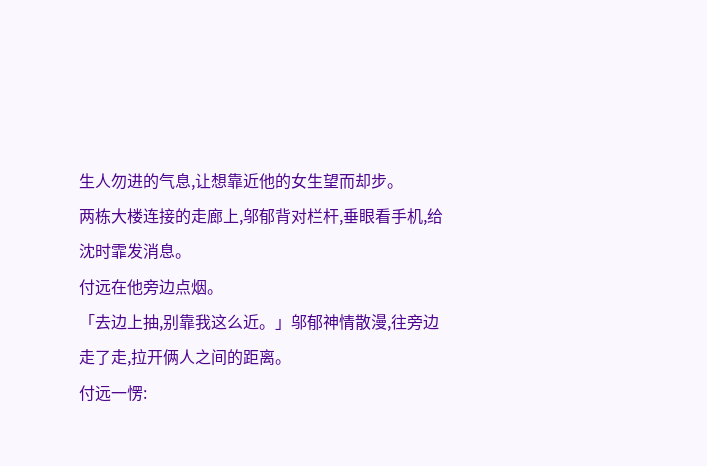生人勿进的气息,让想靠近他的女生望而却步。
两栋大楼连接的走廊上,邬郁背对栏杆,垂眼看手机,给沈时霏发消息。
付远在他旁边点烟。
「去边上抽,别靠我这么近。」邬郁神情散漫,往旁边走了走,拉开俩人之间的距离。
付远一愣: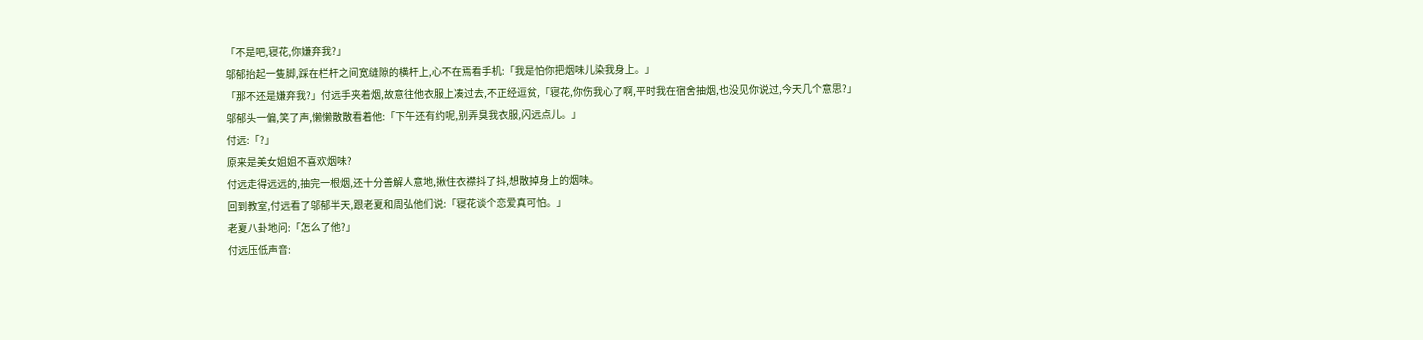「不是吧,寝花,你嫌弃我?」
邬郁抬起一隻脚,踩在栏杆之间宽缝隙的横杆上,心不在焉看手机:「我是怕你把烟味儿染我身上。」
「那不还是嫌弃我?」付远手夹着烟,故意往他衣服上凑过去,不正经逗贫,「寝花,你伤我心了啊,平时我在宿舍抽烟,也没见你说过,今天几个意思?」
邬郁头一偏,笑了声,懒懒散散看着他:「下午还有约呢,别弄臭我衣服,闪远点儿。」
付远:「?」
原来是美女姐姐不喜欢烟味?
付远走得远远的,抽完一根烟,还十分善解人意地,揪住衣襟抖了抖,想散掉身上的烟味。
回到教室,付远看了邬郁半天,跟老夏和周弘他们说:「寝花谈个恋爱真可怕。」
老夏八卦地问:「怎么了他?」
付远压低声音: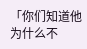「你们知道他为什么不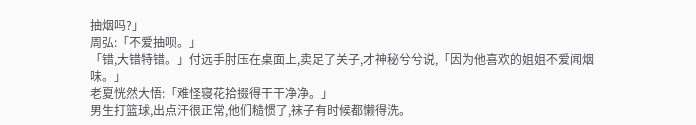抽烟吗?」
周弘:「不爱抽呗。」
「错,大错特错。」付远手肘压在桌面上,卖足了关子,才神秘兮兮说,「因为他喜欢的姐姐不爱闻烟味。」
老夏恍然大悟:「难怪寝花拾掇得干干净净。」
男生打篮球,出点汗很正常,他们糙惯了,袜子有时候都懒得洗。